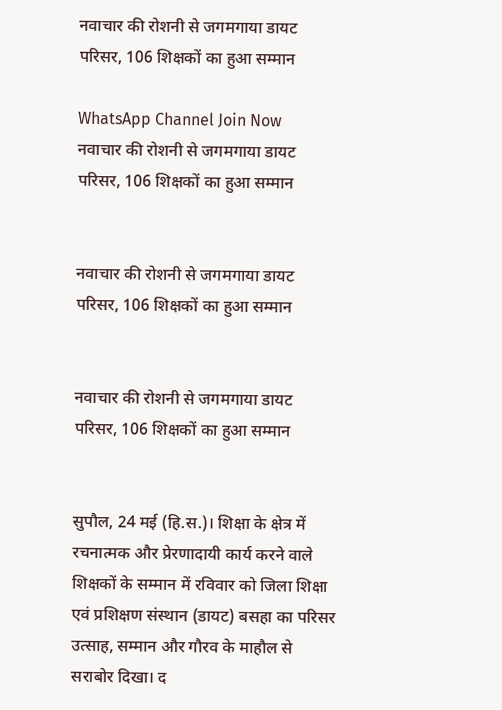नवाचार की रोशनी से जगमगाया डायट परिसर, 106 शिक्षकों का हुआ सम्मान

WhatsApp Channel Join Now
नवाचार की रोशनी से जगमगाया डायट परिसर, 106 शिक्षकों का हुआ सम्मान


नवाचार की रोशनी से जगमगाया डायट परिसर, 106 शिक्षकों का हुआ सम्मान


नवाचार की रोशनी से जगमगाया डायट परिसर, 106 शिक्षकों का हुआ सम्मान


सुपौल, 24 मई (हि.स.)। शिक्षा के क्षेत्र में रचनात्मक और प्रेरणादायी कार्य करने वाले शिक्षकों के सम्मान में रविवार को जिला शिक्षा एवं प्रशिक्षण संस्थान (डायट) बसहा का परिसर उत्साह, सम्मान और गौरव के माहौल से सराबोर दिखा। द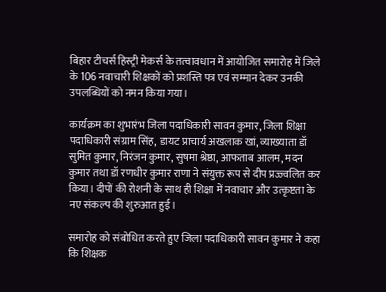बिहार टीचर्स हिस्ट्री मेकर्स के तत्वावधान में आयोजित समारोह में जिले के 106 नवाचारी शिक्षकों को प्रशस्ति पत्र एवं सम्मान देकर उनकी उपलब्धियों को नमन किया गया।

कार्यक्रम का शुभारंभ जिला पदाधिकारी सावन कुमार, जिला शिक्षा पदाधिकारी संग्राम सिंह, डायट प्राचार्य अखलाक खां, व्याख्याता डॉ सुमित कुमार, निरंजन कुमार, सुषमा श्रेष्ठा, आफताब आलम, मदन कुमार तथा डॉ रणधीर कुमार राणा ने संयुक्त रूप से दीप प्रज्ज्वलित कर किया। दीपों की रोशनी के साथ ही शिक्षा में नवाचार और उत्कृष्टता के नए संकल्प की शुरुआत हुई।

समारोह को संबोधित करते हुए जिला पदाधिकारी सावन कुमार ने कहा कि शिक्षक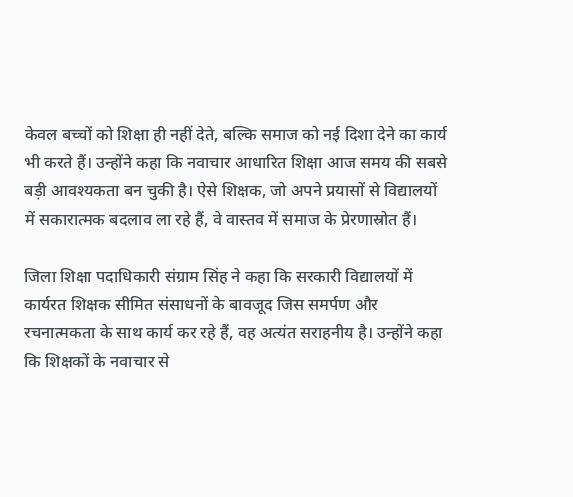केवल बच्चों को शिक्षा ही नहीं देते, बल्कि समाज को नई दिशा देने का कार्य भी करते हैं। उन्होंने कहा कि नवाचार आधारित शिक्षा आज समय की सबसे बड़ी आवश्यकता बन चुकी है। ऐसे शिक्षक, जो अपने प्रयासों से विद्यालयों में सकारात्मक बदलाव ला रहे हैं, वे वास्तव में समाज के प्रेरणास्रोत हैं।

जिला शिक्षा पदाधिकारी संग्राम सिंह ने कहा कि सरकारी विद्यालयों में कार्यरत शिक्षक सीमित संसाधनों के बावजूद जिस समर्पण और रचनात्मकता के साथ कार्य कर रहे हैं, वह अत्यंत सराहनीय है। उन्होंने कहा कि शिक्षकों के नवाचार से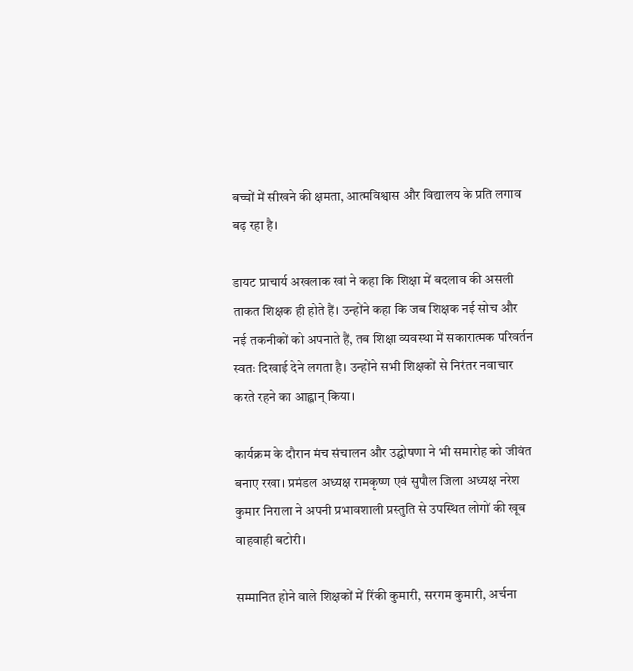बच्चों में सीखने की क्षमता, आत्मविश्वास और विद्यालय के प्रति लगाव बढ़ रहा है।

डायट प्राचार्य अखलाक खां ने कहा कि शिक्षा में बदलाव की असली ताकत शिक्षक ही होते हैं। उन्होंने कहा कि जब शिक्षक नई सोच और नई तकनीकों को अपनाते हैं, तब शिक्षा व्यवस्था में सकारात्मक परिवर्तन स्वतः दिखाई देने लगता है। उन्होंने सभी शिक्षकों से निरंतर नवाचार करते रहने का आह्वान् किया।

कार्यक्रम के दौरान मंच संचालन और उद्घोषणा ने भी समारोह को जीवंत बनाए रखा। प्रमंडल अध्यक्ष रामकृष्ण एवं सुपौल जिला अध्यक्ष नरेश कुमार निराला ने अपनी प्रभावशाली प्रस्तुति से उपस्थित लोगों की खूब वाहवाही बटोरी।

सम्मानित होने वाले शिक्षकों में रिंकी कुमारी, सरगम कुमारी, अर्चना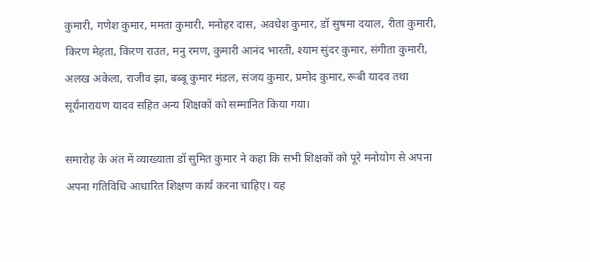कुमारी, गणेश कुमार, ममता कुमारी, मनोहर दास, अवधेश कुमार, डॉ सुषमा दयाल, रीता कुमारी, किरण मेहता, किरण राउत, मनु रमण, कुमारी आनंद भारती, श्याम सुंदर कुमार, संगीता कुमारी, अलख अकेला, राजीव झा, बब्बू कुमार मंडल, संजय कुमार, प्रमोद कुमार, रूबी यादव तथा सूर्यनारायण यादव सहित अन्य शिक्षकों को सम्मानित किया गया।

समारोह के अंत में व्याख्याता डॉ सुमित कुमार ने कहा कि सभी शिक्षकों को पूरे मनोयोग से अपना अपना गतिविधि आधारित शिक्षण कार्य करना चाहिए। यह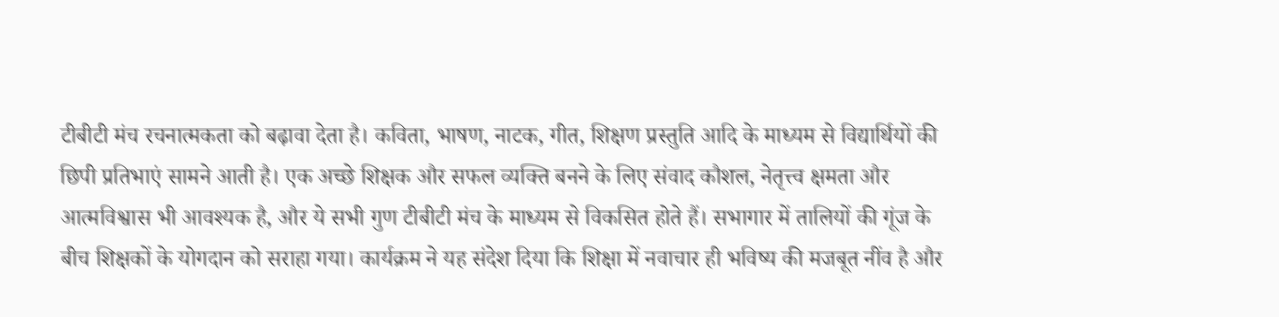टीबीटी मंच रचनात्मकता को बढ़ावा देता है। कविता, भाषण, नाटक, गीत, शिक्षण प्रस्तुति आदि के माध्यम से विद्यार्थियों की छिपी प्रतिभाएं सामने आती है। एक अच्छे शिक्षक और सफल व्यक्ति बनने के लिए संवाद कौशल, नेतृत्त्व क्षमता और आत्मविश्वास भी आवश्यक है, और ये सभी गुण टीबीटी मंच के माध्यम से विकसित होते हैं। सभागार में तालियों की गूंज के बीच शिक्षकों के योगदान को सराहा गया। कार्यक्रम ने यह संदेश दिया कि शिक्षा में नवाचार ही भविष्य की मजबूत नींव है और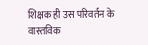शिक्षक ही उस परिवर्तन के वास्तविक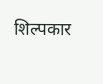शिल्पकार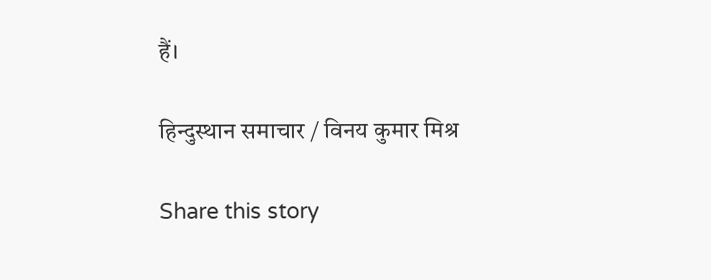हैं।

हिन्दुस्थान समाचार / विनय कुमार मिश्र

Share this story